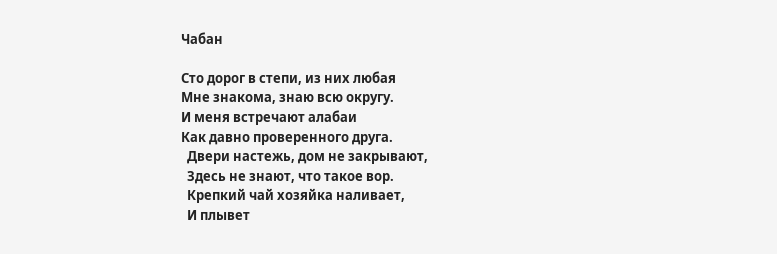Чабан

Сто дорог в степи, из них любая
Мне знакома, знаю всю округу.
И меня встречают алабаи
Как давно проверенного друга.
  Двери настежь, дом не закрывают,
  Здесь не знают, что такое вор.
  Крепкий чай хозяйка наливает,
  И плывет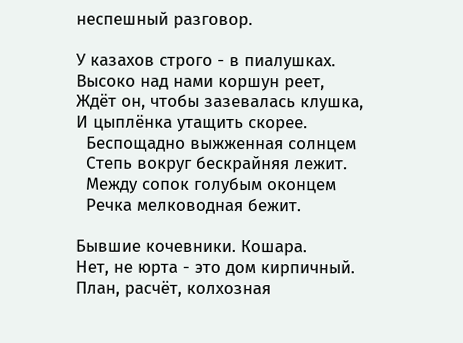неспешный разговор.

У казахов строго - в пиалушках.
Высоко над нами коршун реет,
Ждёт он, чтобы зазевалась клушка,
И цыплёнка утащить скорее.
  Беспощадно выжженная солнцем
  Степь вокруг бескрайняя лежит.
  Между сопок голубым оконцем
  Речка мелководная бежит.

Бывшие кочевники. Кошара.
Нет, не юрта - это дом кирпичный.
План, расчёт, колхозная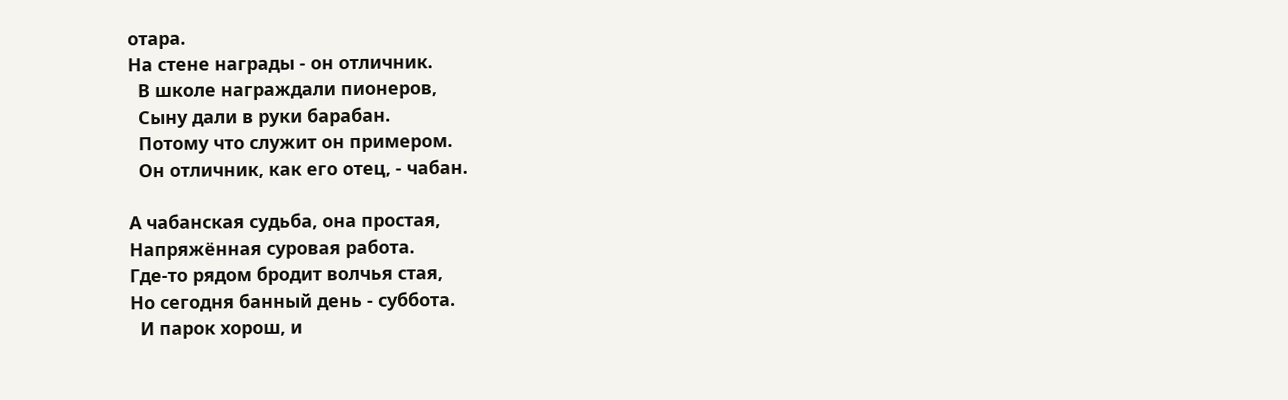отара.
На стене награды - он отличник.
  В школе награждали пионеров,
  Сыну дали в руки барабан.
  Потому что служит он примером.
  Он отличник, как его отец, - чабан.

А чабанская судьба, она простая,
Напряжённая суровая работа.
Где-то рядом бродит волчья стая,
Но сегодня банный день - суббота.
  И парок хорош, и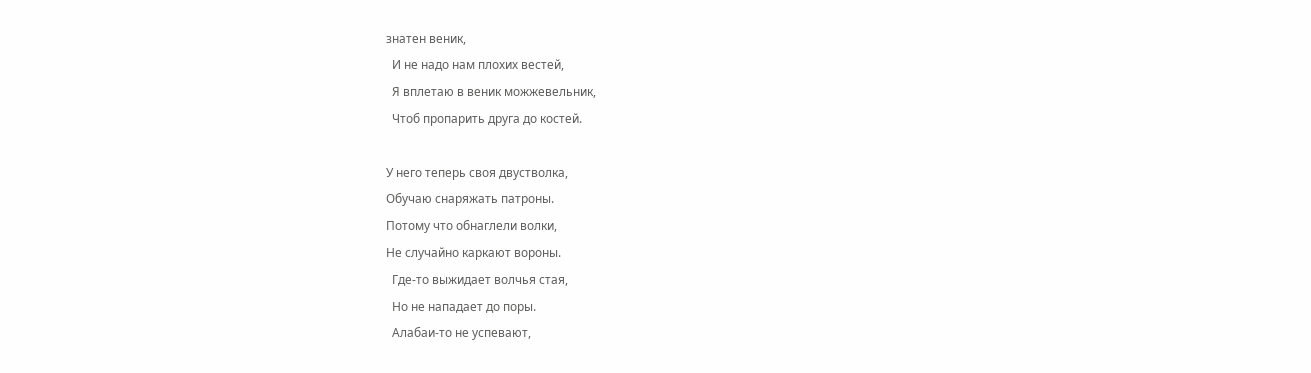знатен веник,
  И не надо нам плохих вестей,
  Я вплетаю в веник можжевельник,
  Чтоб пропарить друга до костей.

У него теперь своя двустволка,
Обучаю снаряжать патроны.
Потому что обнаглели волки,
Не случайно каркают вороны.
  Где-то выжидает волчья стая,
  Но не нападает до поры.
  Алабаи-то не успевают,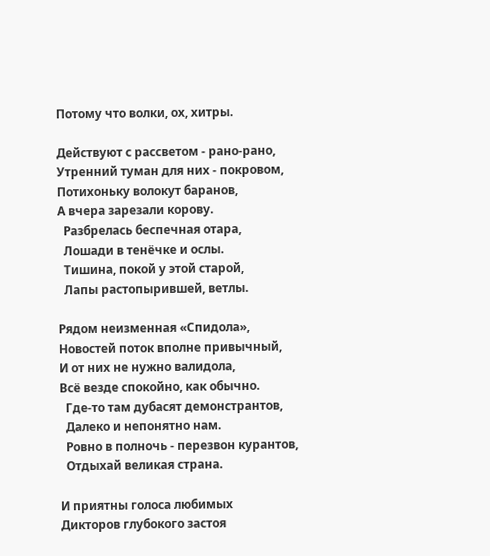Потому что волки, ох, хитры.

Действуют с рассветом - рано-рано,
Утренний туман для них - покровом,
Потихоньку волокут баранов,
А вчера зарезали корову.
  Разбрелась беспечная отара,
  Лошади в тенёчке и ослы.
  Тишина, покой у этой старой,
  Лапы растопырившей, ветлы.

Рядом неизменная «Спидола»,
Новостей поток вполне привычный,
И от них не нужно валидола,
Всё везде спокойно, как обычно.
  Где-то там дубасят демонстрантов,
  Далеко и непонятно нам.
  Ровно в полночь - перезвон курантов,
  Отдыхай великая страна.

И приятны голоса любимых
Дикторов глубокого застоя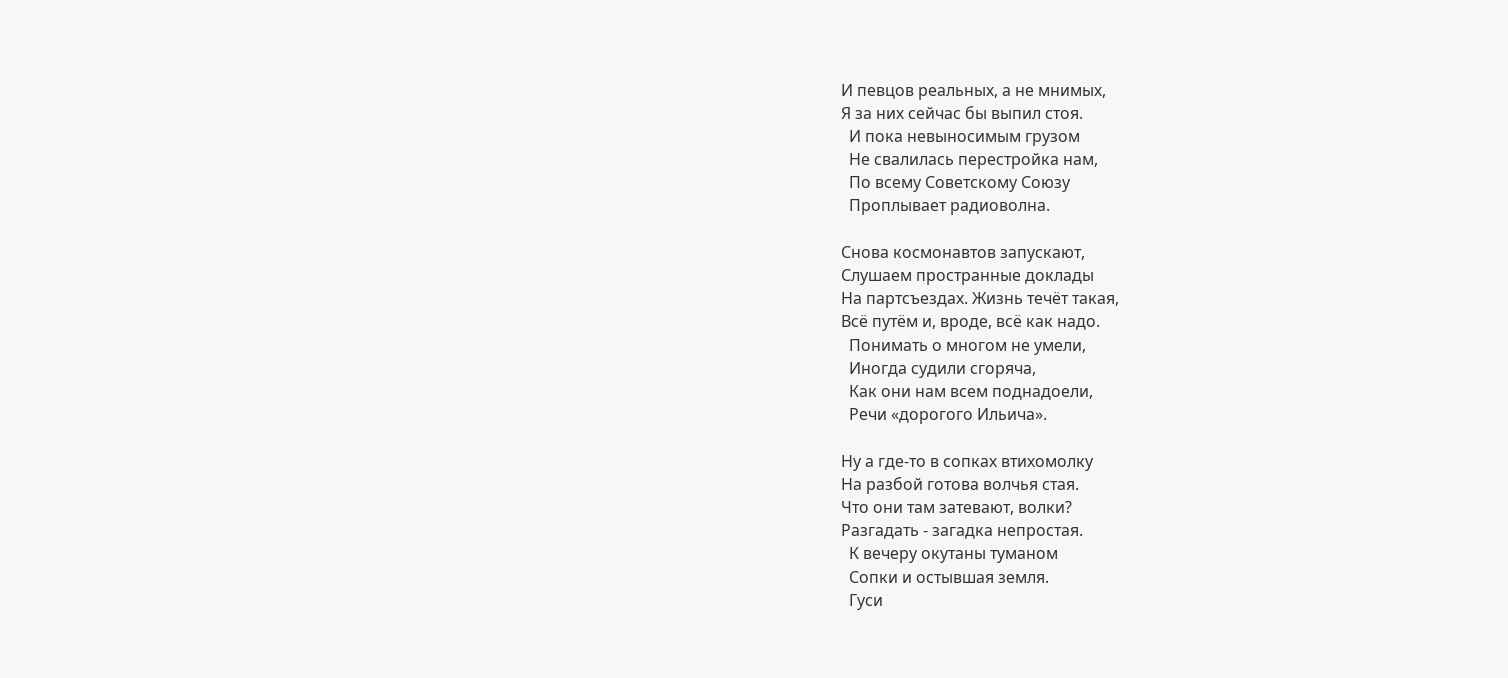И певцов реальных, а не мнимых,
Я за них сейчас бы выпил стоя.
  И пока невыносимым грузом
  Не свалилась перестройка нам,
  По всему Советскому Союзу
  Проплывает радиоволна.

Снова космонавтов запускают,
Слушаем пространные доклады
На партсъездах. Жизнь течёт такая,
Всё путём и, вроде, всё как надо.
  Понимать о многом не умели,
  Иногда судили сгоряча,
  Как они нам всем поднадоели,
  Речи «дорогого Ильича».

Ну а где-то в сопках втихомолку
На разбой готова волчья стая.
Что они там затевают, волки?
Разгадать - загадка непростая.
  К вечеру окутаны туманом
  Сопки и остывшая земля.
  Гуси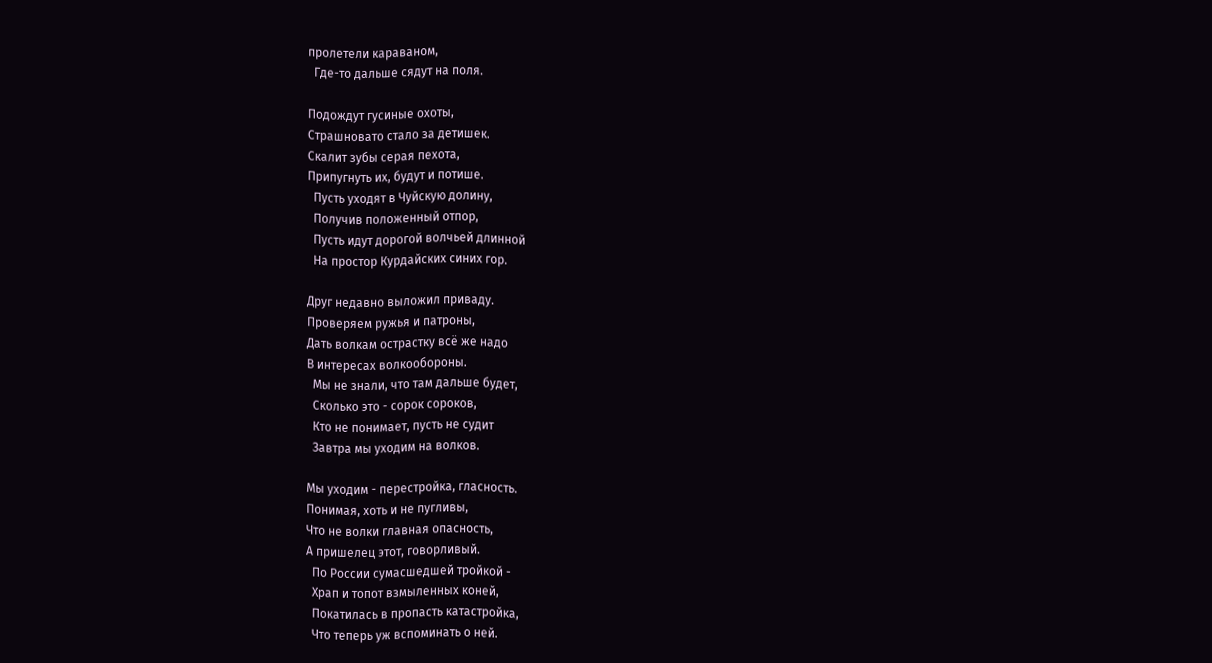пролетели караваном,
  Где-то дальше сядут на поля.

Подождут гусиные охоты,
Страшновато стало за детишек.
Скалит зубы серая пехота,
Припугнуть их, будут и потише.
  Пусть уходят в Чуйскую долину,
  Получив положенный отпор,
  Пусть идут дорогой волчьей длинной
  На простор Курдайских синих гор.

Друг недавно выложил приваду.
Проверяем ружья и патроны,
Дать волкам острастку всё же надо
В интересах волкообороны.
  Мы не знали, что там дальше будет,
  Сколько это - сорок сороков,
  Кто не понимает, пусть не судит
  Завтра мы уходим на волков.

Мы уходим - перестройка, гласность.
Понимая, хоть и не пугливы,
Что не волки главная опасность,
А пришелец этот, говорливый.
  По России сумасшедшей тройкой -
  Храп и топот взмыленных коней,
  Покатилась в пропасть катастройка,
  Что теперь уж вспоминать о ней.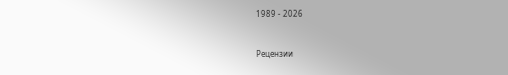1989 - 2026


Рецензии